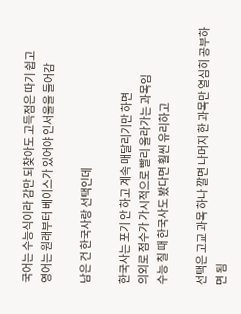국어는 수능식이라 감만 되찾아도 고득점은 따기 쉽고
영어는 원래부터 베이스가 있어야 인서울을 들어감

남은 건 한국사랑 선택인데

한국사는 포기 안 하고 계속 매달리기만 하면
의외로 점수가 가시적으로 빨리 올라가는 과목임
수능 칠 때 한국사도 봤다면 훨씬 유리하고

선택은 고교 과목 하나 깔면 나머지 한 과목만 열심히 공부하면 됨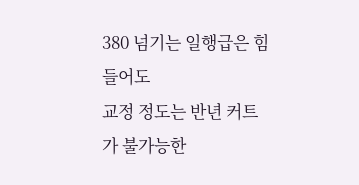380 넘기는 일행급은 힘들어도
교정 정도는 반년 커트가 불가능한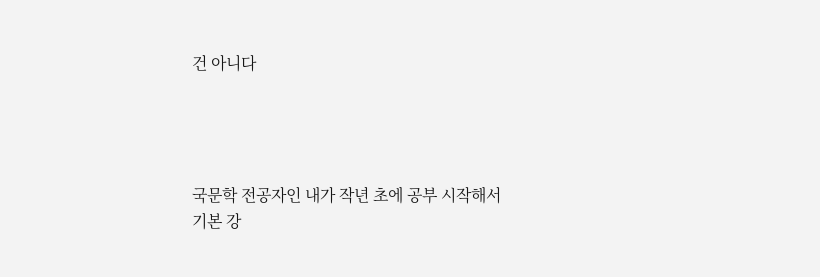건 아니다




국문학 전공자인 내가 작년 초에 공부 시작해서
기본 강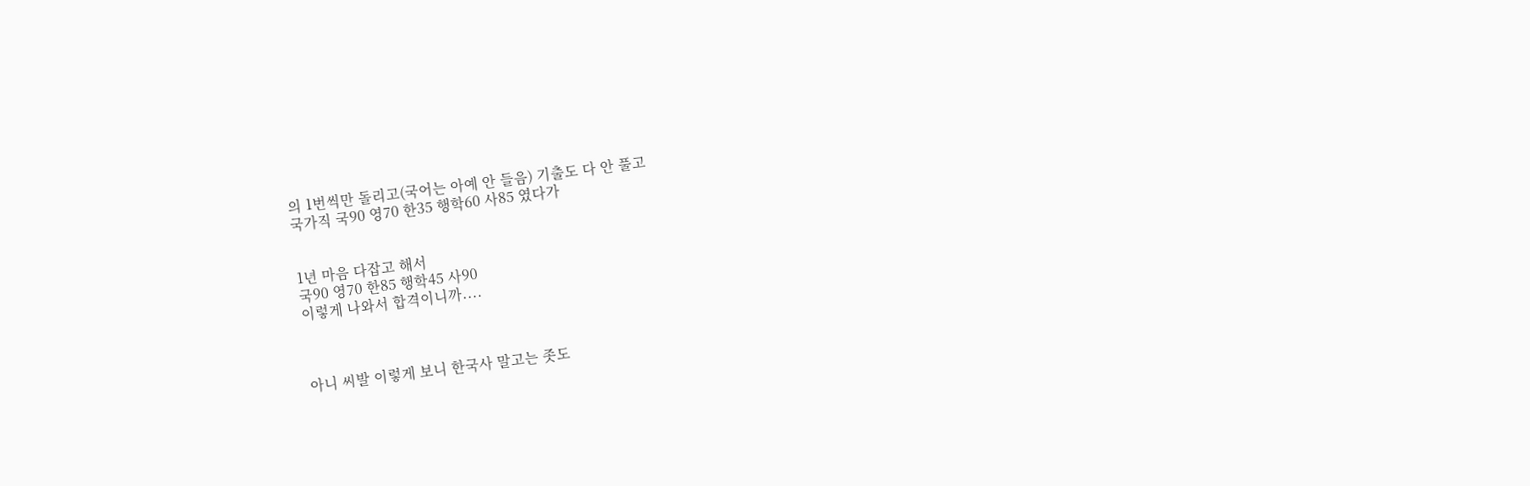의 1번씩만 돌리고(국어는 아예 안 들음) 기출도 다 안 풀고
국가직 국90 영70 한35 행학60 사85 였다가


1년 마음 다잡고 해서
국90 영70 한85 행학45 사90
이렇게 나와서 합격이니까....



아니 씨발 이렇게 보니 한국사 말고는 좃도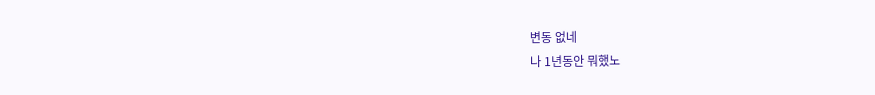변동 없네
나 1년동안 뭐했노